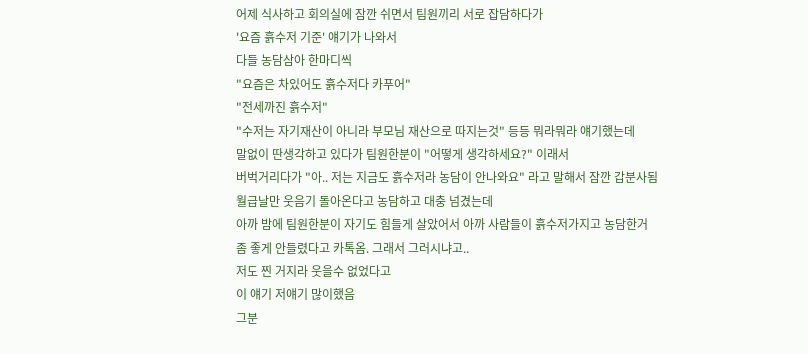어제 식사하고 회의실에 잠깐 쉬면서 팀원끼리 서로 잡담하다가
'요즘 흙수저 기준' 얘기가 나와서
다들 농담삼아 한마디씩
"요즘은 차있어도 흙수저다 카푸어"
"전세까진 흙수저"
"수저는 자기재산이 아니라 부모님 재산으로 따지는것" 등등 뭐라뭐라 얘기했는데
말없이 딴생각하고 있다가 팀원한분이 "어떻게 생각하세요?" 이래서
버벅거리다가 "아.. 저는 지금도 흙수저라 농담이 안나와요" 라고 말해서 잠깐 갑분사됨
월급날만 웃음기 돌아온다고 농담하고 대충 넘겼는데
아까 밤에 팀원한분이 자기도 힘들게 살았어서 아까 사람들이 흙수저가지고 농담한거
좀 좋게 안들렸다고 카톡옴. 그래서 그러시냐고..
저도 찐 거지라 웃을수 없었다고
이 얘기 저얘기 많이했음
그분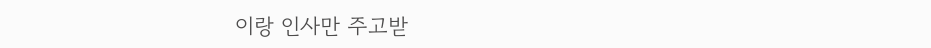이랑 인사만 주고받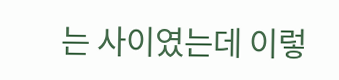는 사이였는데 이렇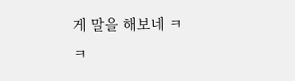게 말을 해보네 ㅋㅋ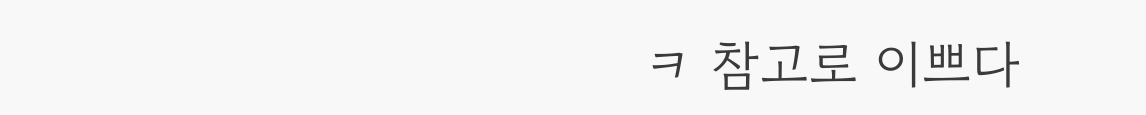ㅋ 참고로 이쁘다